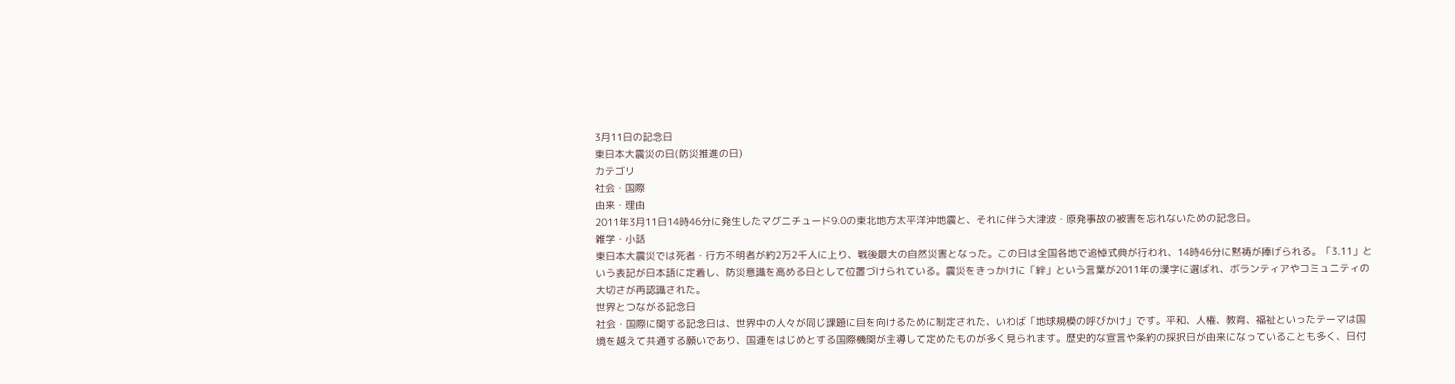3月11日の記念日
東日本大震災の日(防災推進の日)
カテゴリ
社会・国際
由来・理由
2011年3月11日14時46分に発生したマグニチュード9.0の東北地方太平洋沖地震と、それに伴う大津波・原発事故の被害を忘れないための記念日。
雑学・小話
東日本大震災では死者・行方不明者が約2万2千人に上り、戦後最大の自然災害となった。この日は全国各地で追悼式典が行われ、14時46分に黙祷が捧げられる。「3.11」という表記が日本語に定着し、防災意識を高める日として位置づけられている。震災をきっかけに「絆」という言葉が2011年の漢字に選ばれ、ボランティアやコミュニティの大切さが再認識された。
世界とつながる記念日
社会・国際に関する記念日は、世界中の人々が同じ課題に目を向けるために制定された、いわば「地球規模の呼びかけ」です。平和、人権、教育、福祉といったテーマは国境を越えて共通する願いであり、国連をはじめとする国際機関が主導して定めたものが多く見られます。歴史的な宣言や条約の採択日が由来になっていることも多く、日付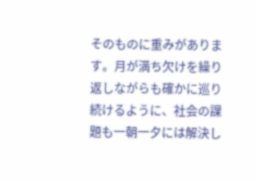そのものに重みがあります。月が満ち欠けを繰り返しながらも確かに巡り続けるように、社会の課題も一朝一夕には解決し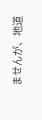ませんが、地道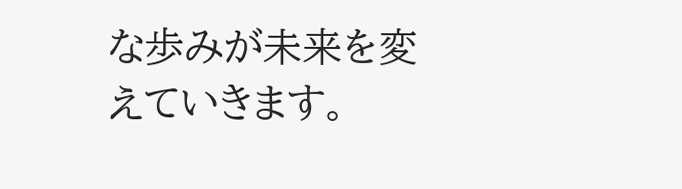な歩みが未来を変えていきます。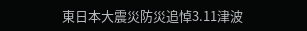東日本大震災防災追悼3.11津波